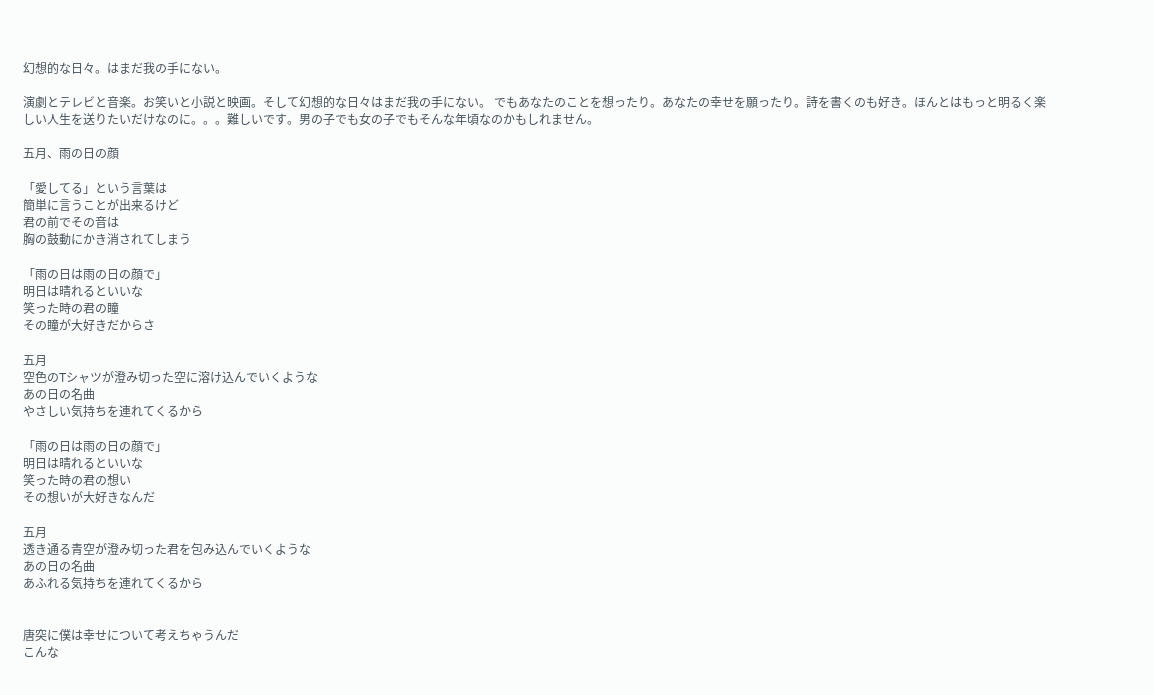幻想的な日々。はまだ我の手にない。

演劇とテレビと音楽。お笑いと小説と映画。そして幻想的な日々はまだ我の手にない。 でもあなたのことを想ったり。あなたの幸せを願ったり。詩を書くのも好き。ほんとはもっと明るく楽しい人生を送りたいだけなのに。。。難しいです。男の子でも女の子でもそんな年頃なのかもしれません。

五月、雨の日の顔

「愛してる」という言葉は
簡単に言うことが出来るけど
君の前でその音は
胸の鼓動にかき消されてしまう

「雨の日は雨の日の顔で」
明日は晴れるといいな
笑った時の君の瞳
その瞳が大好きだからさ

五月
空色のTシャツが澄み切った空に溶け込んでいくような
あの日の名曲
やさしい気持ちを連れてくるから

「雨の日は雨の日の顔で」
明日は晴れるといいな
笑った時の君の想い
その想いが大好きなんだ

五月
透き通る青空が澄み切った君を包み込んでいくような
あの日の名曲
あふれる気持ちを連れてくるから


唐突に僕は幸せについて考えちゃうんだ
こんな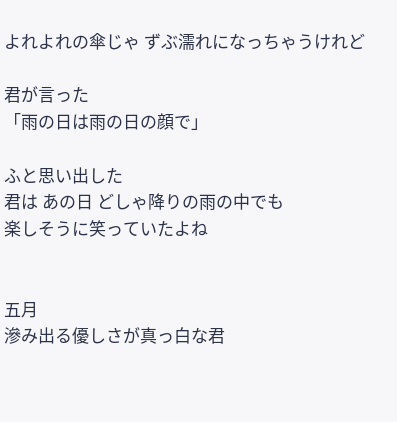よれよれの傘じゃ ずぶ濡れになっちゃうけれど

君が言った
「雨の日は雨の日の顔で」

ふと思い出した
君は あの日 どしゃ降りの雨の中でも
楽しそうに笑っていたよね


五月
滲み出る優しさが真っ白な君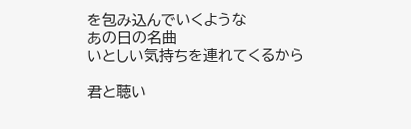を包み込んでいくような
あの日の名曲
いとしい気持ちを連れてくるから

君と聴い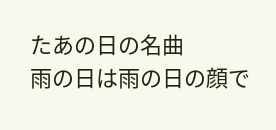たあの日の名曲
雨の日は雨の日の顔で